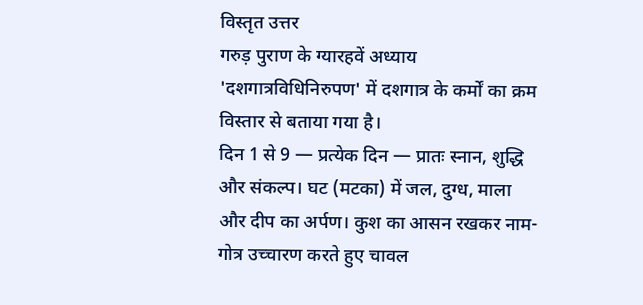विस्तृत उत्तर
गरुड़ पुराण के ग्यारहवें अध्याय 'दशगात्रविधिनिरुपण' में दशगात्र के कर्मों का क्रम विस्तार से बताया गया है।
दिन 1 से 9 — प्रत्येक दिन — प्रातः स्नान, शुद्धि और संकल्प। घट (मटका) में जल, दुग्ध, माला और दीप का अर्पण। कुश का आसन रखकर नाम-गोत्र उच्चारण करते हुए चावल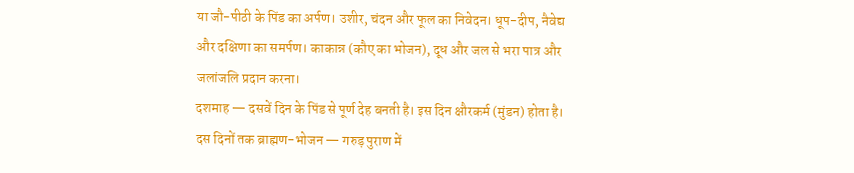या जौ-पीठी के पिंड का अर्पण। उशीर, चंदन और फूल का निवेदन। धूप-दीप, नैवेद्य और दक्षिणा का समर्पण। काकान्न (कौए का भोजन), दूध और जल से भरा पात्र और जलांजलि प्रदान करना।
दशमाह — दसवें दिन के पिंड से पूर्ण देह बनती है। इस दिन क्षौरकर्म (मुंडन) होता है।
दस दिनों तक ब्राह्मण-भोजन — गरुड़ पुराण में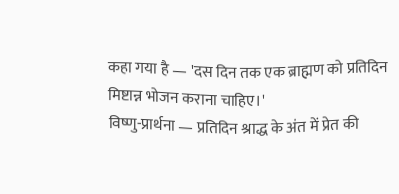कहा गया है — 'दस दिन तक एक ब्राह्मण को प्रतिदिन मिष्टान्न भोजन कराना चाहिए।'
विष्णु-प्रार्थना — प्रतिदिन श्राद्ध के अंत में प्रेत की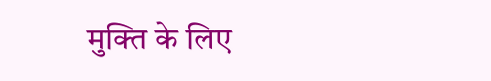मुक्ति के लिए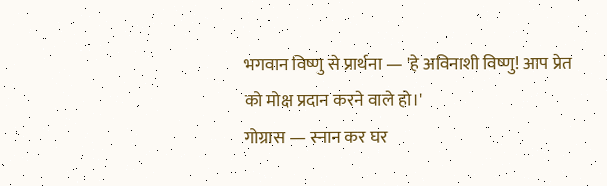भगवान विष्णु से प्रार्थना — 'हे अविनाशी विष्णु! आप प्रेत को मोक्ष प्रदान करने वाले हो।'
गोग्रास — स्नान कर घर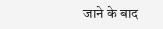जाने के बाद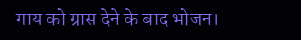गाय को ग्रास देने के बाद भोजन।